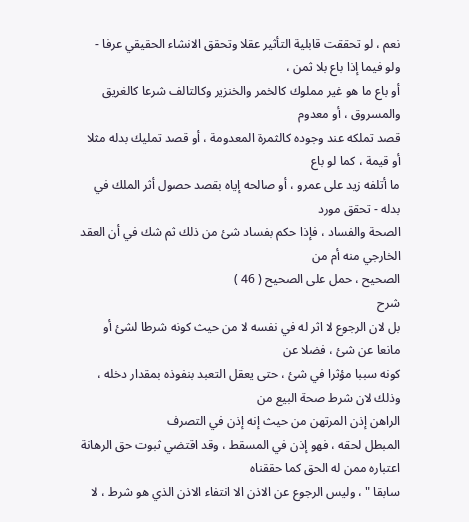نعم ، لو تحققت قابلية التأثير عقلا وتحقق الانشاء الحقيقي عرفا - ولو فيما إذا باع بلا ثمن ،
أو باع ما هو غير مملوك كالخمر والخنزير وكالتالف شرعا كالغريق والمسروق ، أو معدوم
قصد تملكه عند وجوده كالثمرة المعدومة ، أو قصد تمليك بدله مثلا أو قيمة ، كما لو باع
ما أتلفه زيد على عمرو ، أو صالحه إياه بقصد حصول أثر الملك في بدله - تحقق مورد
الصحة والفساد ، فإذا حكم بفساد شئ من ذلك ثم شك في أن العقد الخارجي منه أم من
الصحيح ، حمل على الصحيح ( 46 )
شرح
بل لان الرجوع لا اثر له في نفسه لا من حيث كونه شرطا لشئ أو مانعا عن شئ ، فضلا عن
كونه سببا مؤثرا في شئ ، حتى يعقل التعبد بنفوذه بمقدار دخله ، وذلك لان شرط صحة البيع من
الراهن إذن المرتهن من حيث إنه إذن في التصرف
المبطل لحقه ، فهو إذن في المسقط ، وقد اقتضي ثبوت حق الرهانة اعتباره ممن له الحق كما حققناه
سابقا " ، وليس الرجوع عن الاذن الا انتفاء الاذن الذي هو شرط ، لا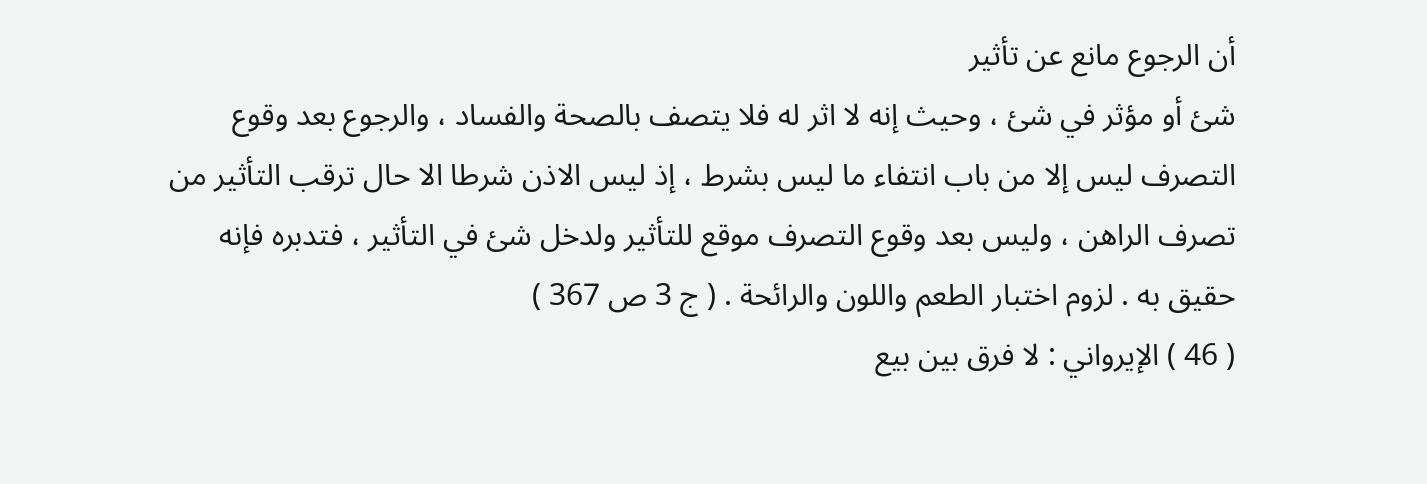أن الرجوع مانع عن تأثير
شئ أو مؤثر في شئ ، وحيث إنه لا اثر له فلا يتصف بالصحة والفساد ، والرجوع بعد وقوع
التصرف ليس إلا من باب انتفاء ما ليس بشرط ، إذ ليس الاذن شرطا الا حال ترقب التأثير من
تصرف الراهن ، وليس بعد وقوع التصرف موقع للتأثير ولدخل شئ في التأثير ، فتدبره فإنه
حقيق به . لزوم اختبار الطعم واللون والرائحة . ( ج 3 ص 367 )
( 46 ) الإيرواني : لا فرق بين بيع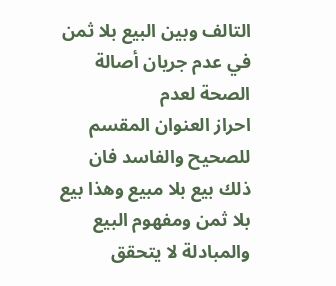التالف وبين البيع بلا ثمن في عدم جريان أصالة الصحة لعدم
احراز العنوان المقسم للصحيح والفاسد فان ذلك بيع بلا مبيع وهذا بيع بلا ثمن ومفهوم البيع
والمبادلة لا يتحقق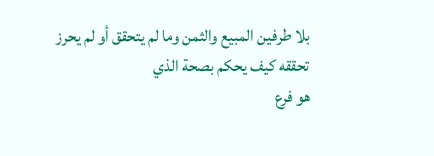بلا طرفين المبيع والثمن وما لم يتحقق أو لم يحرز تحققه كيف يحكم بصحة الذي
هو فرع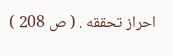احراز تحققه . ( ص 208 )